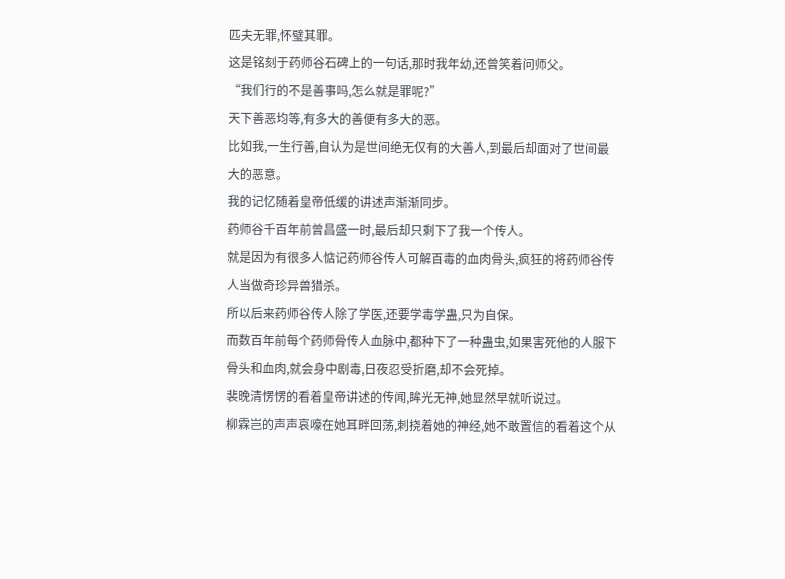匹夫无罪,怀璧其罪。
这是铭刻于药师谷石碑上的一句话,那时我年幼,还曾笑着问师父。
“我们行的不是善事吗,怎么就是罪呢?”
天下善恶均等,有多大的善便有多大的恶。
比如我,一生行善,自认为是世间绝无仅有的大善人,到最后却面对了世间最大的恶意。
我的记忆随着皇帝低缓的讲述声渐渐同步。
药师谷千百年前曾昌盛一时,最后却只剩下了我一个传人。
就是因为有很多人惦记药师谷传人可解百毒的血肉骨头,疯狂的将药师谷传人当做奇珍异兽猎杀。
所以后来药师谷传人除了学医,还要学毒学蛊,只为自保。
而数百年前每个药师骨传人血脉中,都种下了一种蛊虫,如果害死他的人服下骨头和血肉,就会身中剧毒,日夜忍受折磨,却不会死掉。
裴晚清愣愣的看着皇帝讲述的传闻,眸光无神,她显然早就听说过。
柳霖岂的声声哀嚎在她耳畔回荡,刺挠着她的神经,她不敢置信的看着这个从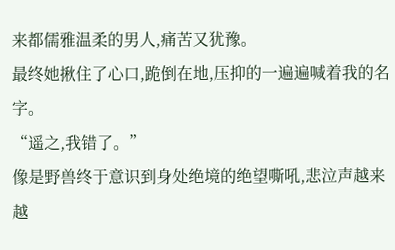来都儒雅温柔的男人,痛苦又犹豫。
最终她揪住了心口,跪倒在地,压抑的一遍遍喊着我的名字。
“遥之,我错了。”
像是野兽终于意识到身处绝境的绝望嘶吼,悲泣声越来越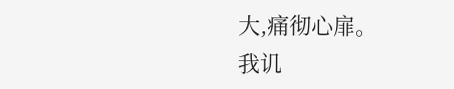大,痛彻心扉。
我讥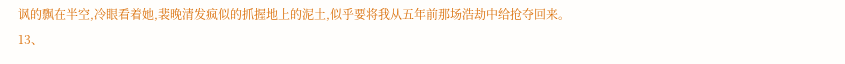讽的飘在半空,冷眼看着她,裴晚清发疯似的抓握地上的泥土,似乎要将我从五年前那场浩劫中给抢夺回来。
13、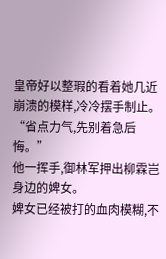皇帝好以整瑕的看着她几近崩溃的模样,冷冷摆手制止。
“省点力气,先别着急后悔。”
他一挥手,御林军押出柳霖岂身边的婢女。
婢女已经被打的血肉模糊,不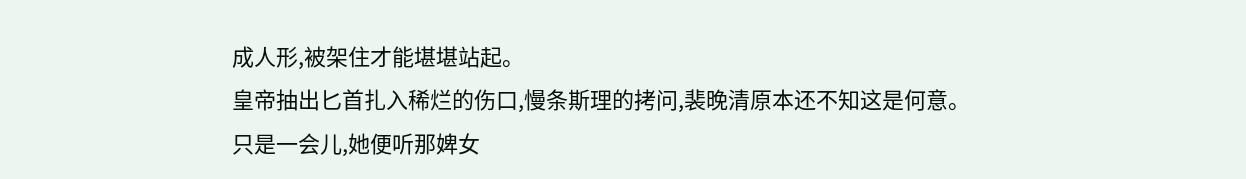成人形,被架住才能堪堪站起。
皇帝抽出匕首扎入稀烂的伤口,慢条斯理的拷问,裴晚清原本还不知这是何意。
只是一会儿,她便听那婢女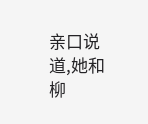亲口说道,她和柳